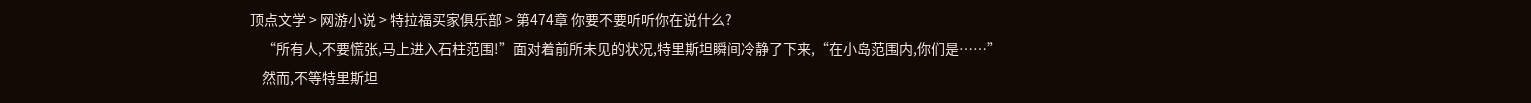顶点文学 > 网游小说 > 特拉福买家俱乐部 > 第474章 你要不要听听你在说什么?
    “所有人,不要慌张,马上进入石柱范围!”面对着前所未见的状况,特里斯坦瞬间冷静了下来,“在小岛范围内,你们是……”
    然而,不等特里斯坦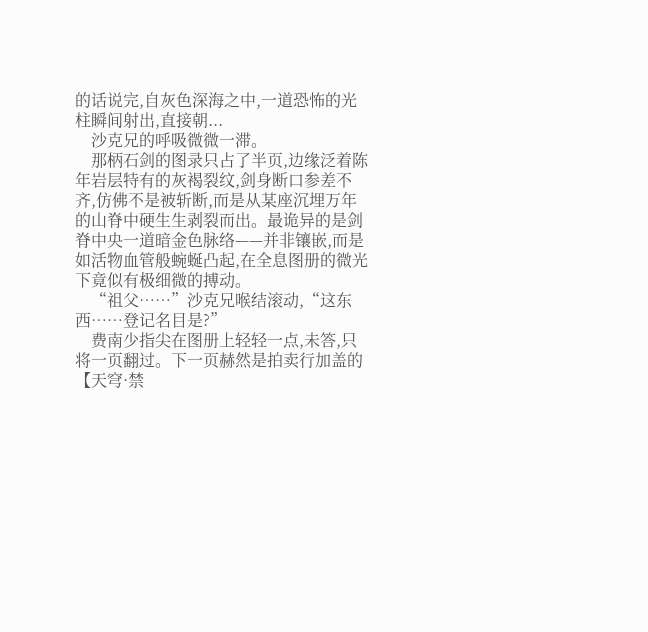的话说完,自灰色深海之中,一道恐怖的光柱瞬间射出,直接朝...
    沙克兄的呼吸微微一滞。
    那柄石剑的图录只占了半页,边缘泛着陈年岩层特有的灰褐裂纹,剑身断口参差不齐,仿佛不是被斩断,而是从某座沉埋万年的山脊中硬生生剥裂而出。最诡异的是剑脊中央一道暗金色脉络——并非镶嵌,而是如活物血管般蜿蜒凸起,在全息图册的微光下竟似有极细微的搏动。
    “祖父……”沙克兄喉结滚动,“这东西……登记名目是?”
    费南少指尖在图册上轻轻一点,未答,只将一页翻过。下一页赫然是拍卖行加盖的【天穹·禁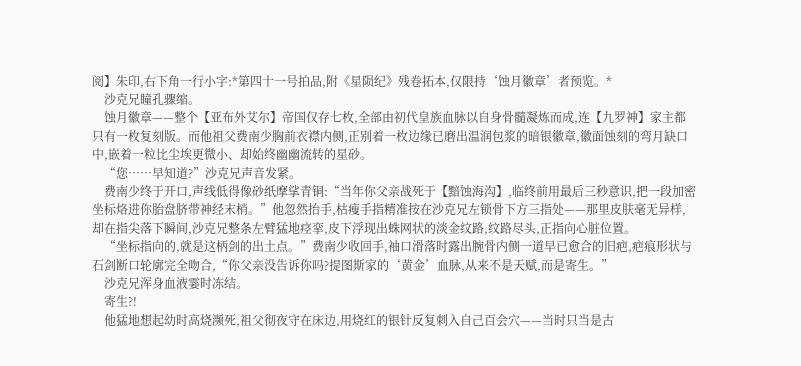阅】朱印,右下角一行小字:*第四十一号拍品,附《星陨纪》残卷拓本,仅限持‘蚀月徽章’者预览。*
    沙克兄瞳孔骤缩。
    蚀月徽章——整个【亚布外艾尔】帝国仅存七枚,全部由初代皇族血脉以自身骨髓凝炼而成,连【九罗神】家主都只有一枚复刻版。而他祖父费南少胸前衣襟内侧,正别着一枚边缘已磨出温润包浆的暗银徽章,徽面蚀刻的弯月缺口中,嵌着一粒比尘埃更微小、却始终幽幽流转的星砂。
    “您……早知道?”沙克兄声音发紧。
    费南少终于开口,声线低得像砂纸摩挲青铜:“当年你父亲战死于【黯蚀海沟】,临终前用最后三秒意识,把一段加密坐标烙进你胎盘脐带神经末梢。”他忽然抬手,枯瘦手指精准按在沙克兄左锁骨下方三指处——那里皮肤毫无异样,却在指尖落下瞬间,沙克兄整条左臂猛地痉挛,皮下浮现出蛛网状的淡金纹路,纹路尽头,正指向心脏位置。
    “坐标指向的,就是这柄剑的出土点。”费南少收回手,袖口滑落时露出腕骨内侧一道早已愈合的旧疤,疤痕形状与石剑断口轮廓完全吻合,“你父亲没告诉你吗?提图斯家的‘黄金’血脉,从来不是天赋,而是寄生。”
    沙克兄浑身血液霎时冻结。
    寄生?!
    他猛地想起幼时高烧濒死,祖父彻夜守在床边,用烧红的银针反复刺入自己百会穴——当时只当是古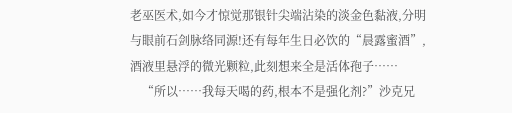老巫医术,如今才惊觉那银针尖端沾染的淡金色黏液,分明与眼前石剑脉络同源!还有每年生日必饮的“晨露蜜酒”,酒液里悬浮的微光颗粒,此刻想来全是活体孢子……
    “所以……我每天喝的药,根本不是强化剂?”沙克兄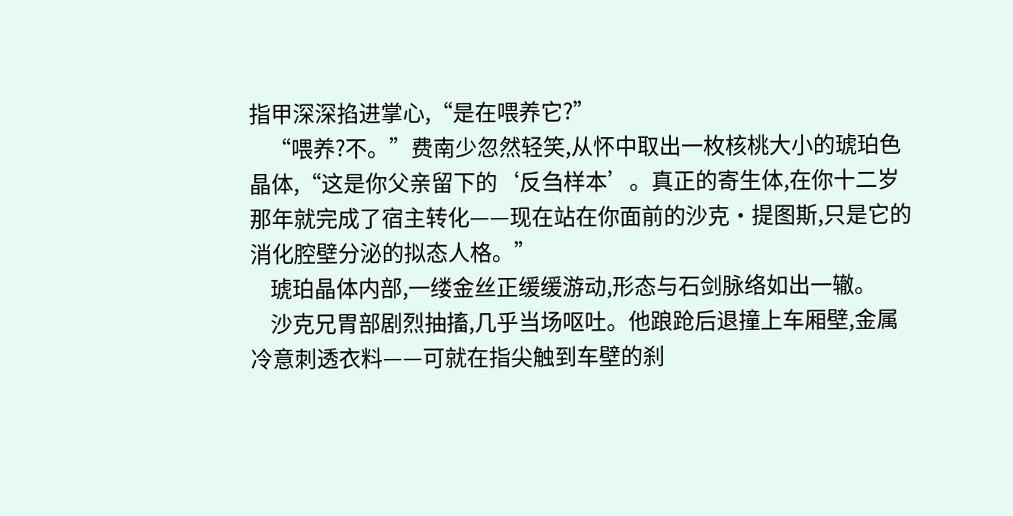指甲深深掐进掌心,“是在喂养它?”
    “喂养?不。”费南少忽然轻笑,从怀中取出一枚核桃大小的琥珀色晶体,“这是你父亲留下的‘反刍样本’。真正的寄生体,在你十二岁那年就完成了宿主转化——现在站在你面前的沙克·提图斯,只是它的消化腔壁分泌的拟态人格。”
    琥珀晶体内部,一缕金丝正缓缓游动,形态与石剑脉络如出一辙。
    沙克兄胃部剧烈抽搐,几乎当场呕吐。他踉跄后退撞上车厢壁,金属冷意刺透衣料——可就在指尖触到车壁的刹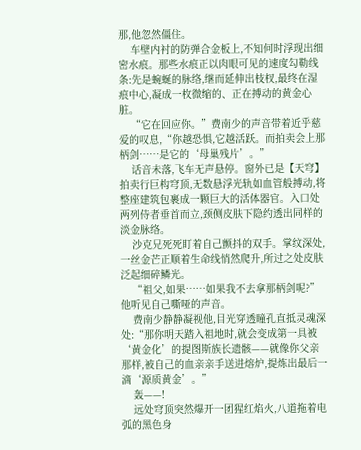那,他忽然僵住。
    车壁内衬的防弹合金板上,不知何时浮现出细密水痕。那些水痕正以肉眼可见的速度勾勒线条:先是蜿蜒的脉络,继而延伸出枝杈,最终在湿痕中心,凝成一枚微缩的、正在搏动的黄金心脏。
    “它在回应你。”费南少的声音带着近乎慈爱的叹息,“你越恐惧,它越活跃。而拍卖会上那柄剑……是它的‘母巢残片’。”
    话音未落,飞车无声悬停。窗外已是【天穹】拍卖行巨构穹顶,无数悬浮光轨如血管般搏动,将整座建筑包裹成一颗巨大的活体器官。入口处两列侍者垂首而立,颈侧皮肤下隐约透出同样的淡金脉络。
    沙克兄死死盯着自己颤抖的双手。掌纹深处,一丝金芒正顺着生命线悄然爬升,所过之处皮肤泛起细碎鳞光。
    “祖父,如果……如果我不去拿那柄剑呢?”他听见自己嘶哑的声音。
    费南少静静凝视他,目光穿透瞳孔直抵灵魂深处:“那你明天踏入祖地时,就会变成第一具被‘黄金化’的提图斯族长遗骸——就像你父亲那样,被自己的血亲亲手送进熔炉,提炼出最后一滴‘源质黄金’。”
    轰——!
    远处穹顶突然爆开一团猩红焰火,八道拖着电弧的黑色身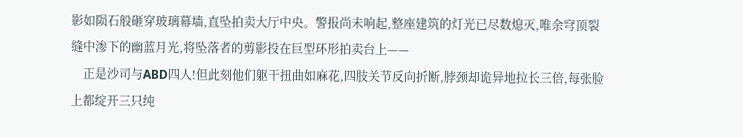影如陨石般砸穿玻璃幕墙,直坠拍卖大厅中央。警报尚未响起,整座建筑的灯光已尽数熄灭,唯余穹顶裂缝中渗下的幽蓝月光,将坠落者的剪影投在巨型环形拍卖台上——
    正是沙司与ABD四人!但此刻他们躯干扭曲如麻花,四肢关节反向折断,脖颈却诡异地拉长三倍,每张脸上都绽开三只纯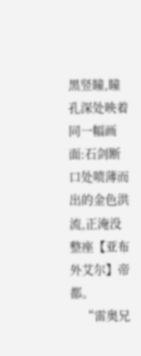黑竖瞳,瞳孔深处映着同一幅画面:石剑断口处喷薄而出的金色洪流,正淹没整座【亚布外艾尔】帝都。
    “雷奥兄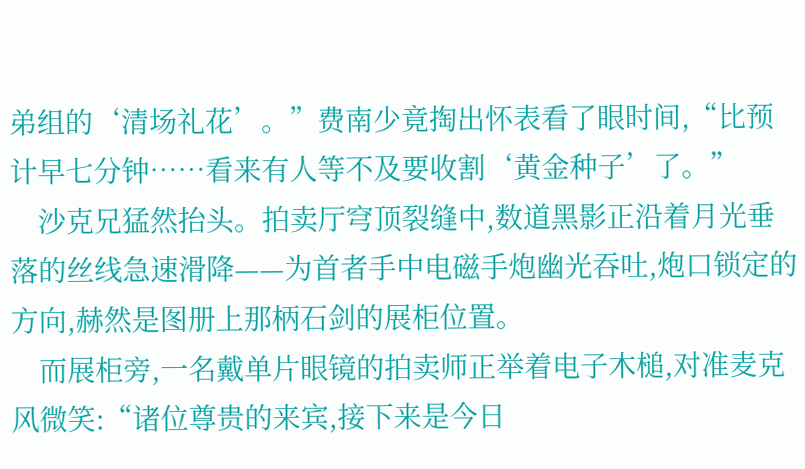弟组的‘清场礼花’。”费南少竟掏出怀表看了眼时间,“比预计早七分钟……看来有人等不及要收割‘黄金种子’了。”
    沙克兄猛然抬头。拍卖厅穹顶裂缝中,数道黑影正沿着月光垂落的丝线急速滑降——为首者手中电磁手炮幽光吞吐,炮口锁定的方向,赫然是图册上那柄石剑的展柜位置。
    而展柜旁,一名戴单片眼镜的拍卖师正举着电子木槌,对准麦克风微笑:“诸位尊贵的来宾,接下来是今日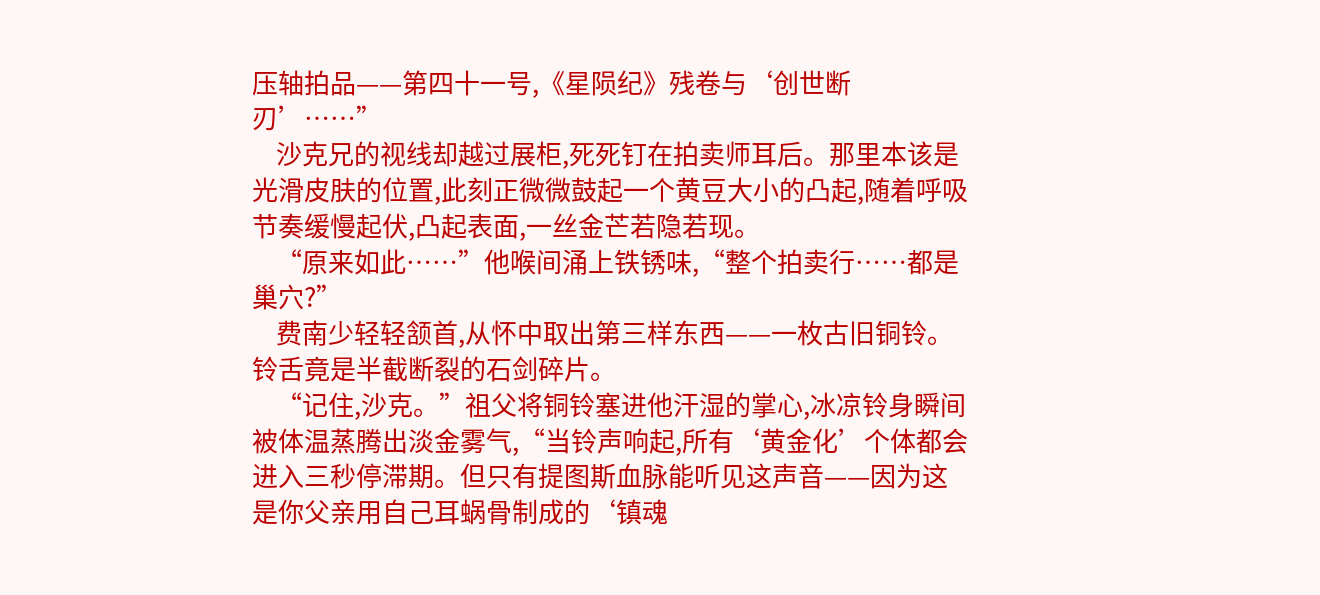压轴拍品——第四十一号,《星陨纪》残卷与‘创世断刃’……”
    沙克兄的视线却越过展柜,死死钉在拍卖师耳后。那里本该是光滑皮肤的位置,此刻正微微鼓起一个黄豆大小的凸起,随着呼吸节奏缓慢起伏,凸起表面,一丝金芒若隐若现。
    “原来如此……”他喉间涌上铁锈味,“整个拍卖行……都是巢穴?”
    费南少轻轻颔首,从怀中取出第三样东西——一枚古旧铜铃。铃舌竟是半截断裂的石剑碎片。
    “记住,沙克。”祖父将铜铃塞进他汗湿的掌心,冰凉铃身瞬间被体温蒸腾出淡金雾气,“当铃声响起,所有‘黄金化’个体都会进入三秒停滞期。但只有提图斯血脉能听见这声音——因为这是你父亲用自己耳蜗骨制成的‘镇魂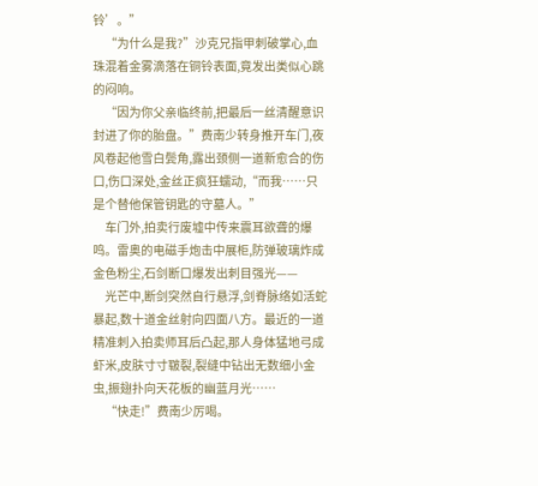铃’。”
    “为什么是我?”沙克兄指甲刺破掌心,血珠混着金雾滴落在铜铃表面,竟发出类似心跳的闷响。
    “因为你父亲临终前,把最后一丝清醒意识封进了你的胎盘。”费南少转身推开车门,夜风卷起他雪白鬓角,露出颈侧一道新愈合的伤口,伤口深处,金丝正疯狂蠕动,“而我……只是个替他保管钥匙的守墓人。”
    车门外,拍卖行废墟中传来震耳欲聋的爆鸣。雷奥的电磁手炮击中展柜,防弹玻璃炸成金色粉尘,石剑断口爆发出刺目强光——
    光芒中,断剑突然自行悬浮,剑脊脉络如活蛇暴起,数十道金丝射向四面八方。最近的一道精准刺入拍卖师耳后凸起,那人身体猛地弓成虾米,皮肤寸寸皲裂,裂缝中钻出无数细小金虫,振翅扑向天花板的幽蓝月光……
    “快走!”费南少厉喝。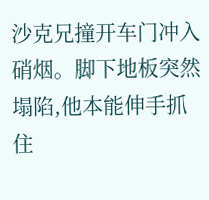沙克兄撞开车门冲入硝烟。脚下地板突然塌陷,他本能伸手抓住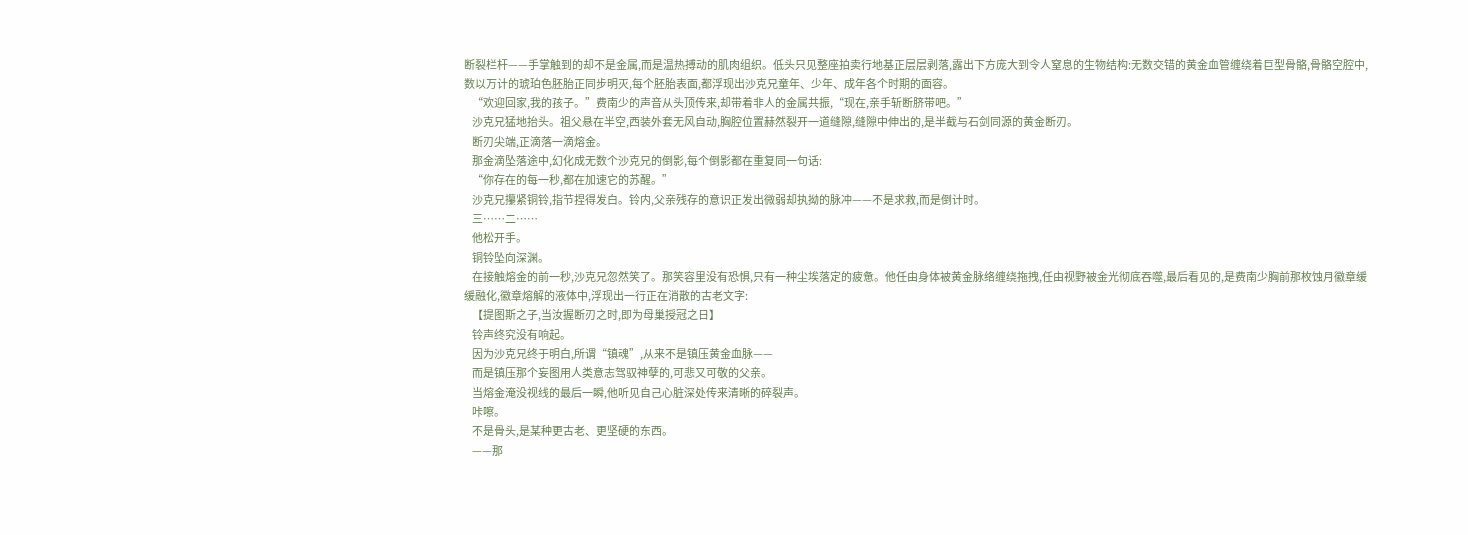断裂栏杆——手掌触到的却不是金属,而是温热搏动的肌肉组织。低头只见整座拍卖行地基正层层剥落,露出下方庞大到令人窒息的生物结构:无数交错的黄金血管缠绕着巨型骨骼,骨骼空腔中,数以万计的琥珀色胚胎正同步明灭,每个胚胎表面,都浮现出沙克兄童年、少年、成年各个时期的面容。
    “欢迎回家,我的孩子。”费南少的声音从头顶传来,却带着非人的金属共振,“现在,亲手斩断脐带吧。”
    沙克兄猛地抬头。祖父悬在半空,西装外套无风自动,胸腔位置赫然裂开一道缝隙,缝隙中伸出的,是半截与石剑同源的黄金断刃。
    断刃尖端,正滴落一滴熔金。
    那金滴坠落途中,幻化成无数个沙克兄的倒影,每个倒影都在重复同一句话:
    “你存在的每一秒,都在加速它的苏醒。”
    沙克兄攥紧铜铃,指节捏得发白。铃内,父亲残存的意识正发出微弱却执拗的脉冲——不是求救,而是倒计时。
    三……二……
    他松开手。
    铜铃坠向深渊。
    在接触熔金的前一秒,沙克兄忽然笑了。那笑容里没有恐惧,只有一种尘埃落定的疲惫。他任由身体被黄金脉络缠绕拖拽,任由视野被金光彻底吞噬,最后看见的,是费南少胸前那枚蚀月徽章缓缓融化,徽章熔解的液体中,浮现出一行正在消散的古老文字:
    【提图斯之子,当汝握断刃之时,即为母巢授冠之日】
    铃声终究没有响起。
    因为沙克兄终于明白,所谓“镇魂”,从来不是镇压黄金血脉——
    而是镇压那个妄图用人类意志驾驭神孽的,可悲又可敬的父亲。
    当熔金淹没视线的最后一瞬,他听见自己心脏深处传来清晰的碎裂声。
    咔嚓。
    不是骨头,是某种更古老、更坚硬的东西。
    ——那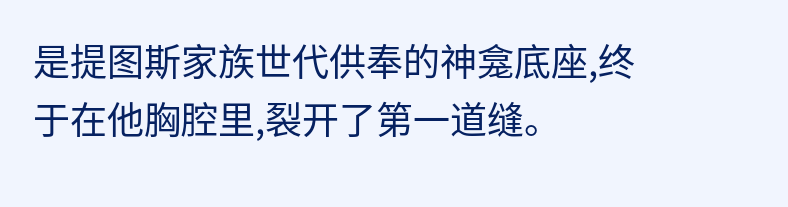是提图斯家族世代供奉的神龛底座,终于在他胸腔里,裂开了第一道缝。